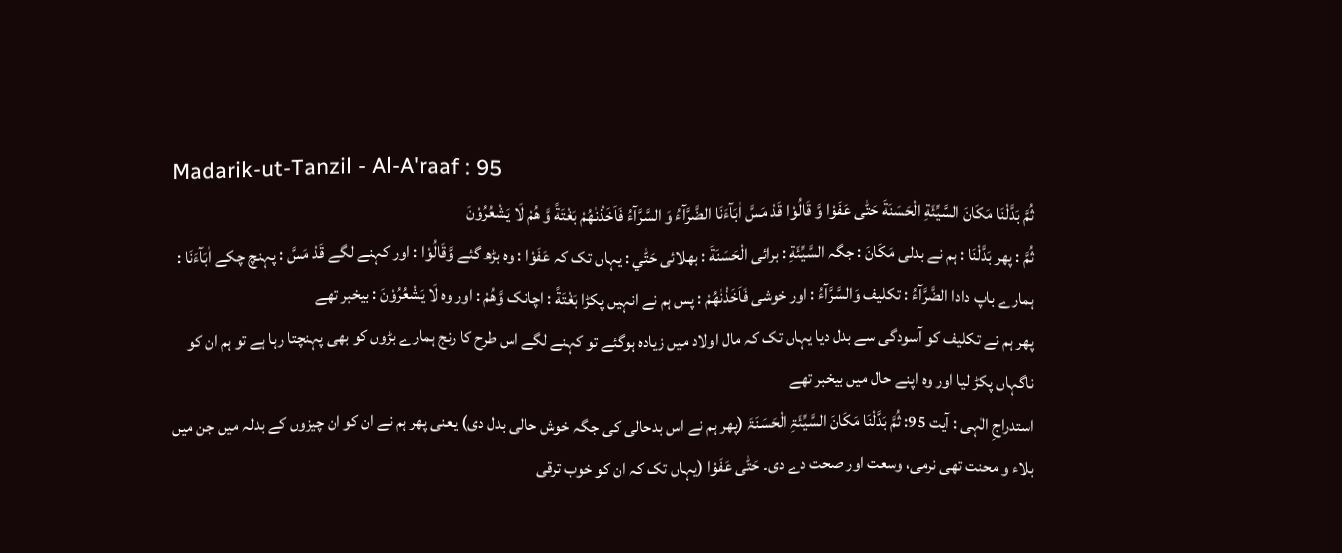Madarik-ut-Tanzil - Al-A'raaf : 95
ثُمَّ بَدَّلْنَا مَكَانَ السَّیِّئَةِ الْحَسَنَةَ حَتّٰى عَفَوْا وَّ قَالُوْا قَدْ مَسَّ اٰبَآءَنَا الضَّرَّآءُ وَ السَّرَّآءُ فَاَخَذْنٰهُمْ بَغْتَةً وَّ هُمْ لَا یَشْعُرُوْنَ
ثُمَّ : پھر بَدَّلْنَا : ہم نے بدلی مَكَانَ : جگہ السَّيِّئَةِ : برائی الْحَسَنَةَ : بھلائی حَتّٰي : یہاں تک کہ عَفَوْا : وہ بڑھ گئے وَّقَالُوْا : اور کہنے لگے قَدْ مَسَّ : پہنچ چکے اٰبَآءَنَا : ہمارے باپ دادا الضَّرَّآءُ : تکلیف وَالسَّرَّآءُ : اور خوشی فَاَخَذْنٰهُمْ : پس ہم نے انہیں پکڑا بَغْتَةً : اچانک وَّهُمْ : اور وہ لَا يَشْعُرُوْنَ : بیخبر تھے
پھر ہم نے تکلیف کو آسودگی سے بدل دیا یہاں تک کہ مال اولاد میں زیادہ ہوگئے تو کہنے لگے اس طرح کا رنج ہمارے بڑوں کو بھی پہنچتا رہا ہے تو ہم ان کو ناگہاں پکڑ لیا اور وہ اپنے حال میں بیخبر تھے
استدراجِ الٰہی : آیت 95: ثُمَّ بَدَّلْنَا مَکَانَ السَّیِّئَۃِ الْحَسَنَۃَ (پھر ہم نے اس بدحالی کی جگہ خوش حالی بدل دی) یعنی پھر ہم نے ان کو ان چیزوں کے بدلہ میں جن میں بلاء و محنت تھی نرمی، وسعت اور صحت دے دی۔ حَتّٰی عَفَوْا (یہاں تک کہ ان کو خوب ترقی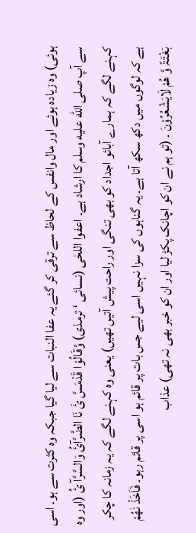ہوئی) وہ زیادہ ہوئے اور مال وانفس کے لحاظ سے ترقی کر گئے یہ عفا النبات سے لیا گیا جبکہ وہ کثرت سے ہو۔ اسی سے آپ صلى الله عليه وسلم کا ارشاد ہے۔ اعفوا اللحٰی (نسائی ‘ ترمذی) وَّقَالُوْا قَدْمَسَّ ئَ نَا الضَّرَّآئُ وَالسَّرَّآ ئُ (اور وہ کہنے لگے کہ ہمارے آبائو اجداد کو بھی تنگی اور راحت پیش آتیں تھیں) یعنی وہ کہنے لگے کہ یہ زمانہ کا چکر ہے کہ لوگوں میں دکھ سکھ آتا ہے۔ یہ گناہوں کی سزا نہیں اسی لیے جس بات پر قائم ہو اسی پر قائم رہو۔ فَاَخَذْ نٰھُمْ بَغْتَۃً وَّ ھُمْ لَایَشْعُرُوْنَ ۔ (تو ہم نے ان کو اچانک پکڑ لیا اور ان کو خبر بھی نہ تھی) عذاب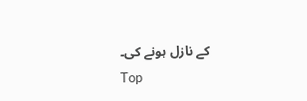کے نازل ہونے کی۔
Top